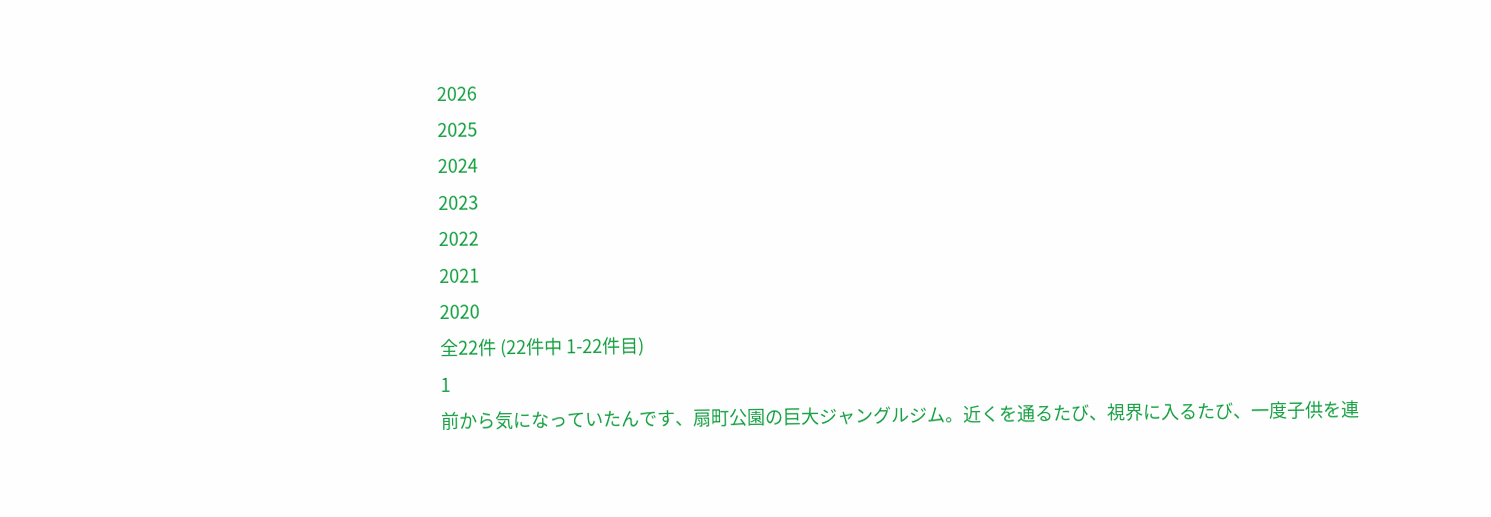2026
2025
2024
2023
2022
2021
2020
全22件 (22件中 1-22件目)
1
前から気になっていたんです、扇町公園の巨大ジャングルジム。近くを通るたび、視界に入るたび、一度子供を連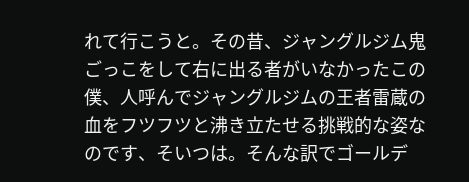れて行こうと。その昔、ジャングルジム鬼ごっこをして右に出る者がいなかったこの僕、人呼んでジャングルジムの王者雷蔵の血をフツフツと沸き立たせる挑戦的な姿なのです、そいつは。そんな訳でゴールデ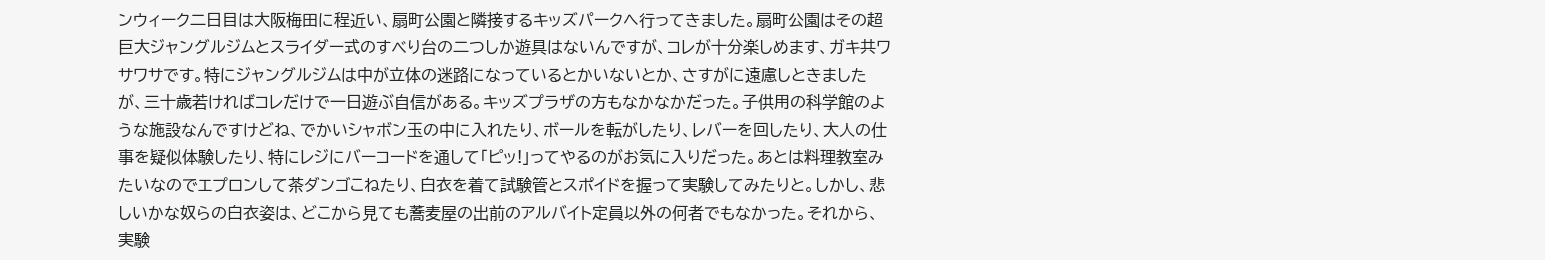ンウィーク二日目は大阪梅田に程近い、扇町公園と隣接するキッズパークへ行ってきました。扇町公園はその超巨大ジャングルジムとスライダー式のすべり台の二つしか遊具はないんですが、コレが十分楽しめます、ガキ共ワサワサです。特にジャングルジムは中が立体の迷路になっているとかいないとか、さすがに遠慮しときましたが、三十歳若ければコレだけで一日遊ぶ自信がある。キッズプラザの方もなかなかだった。子供用の科学館のような施設なんですけどね、でかいシャボン玉の中に入れたり、ボールを転がしたり、レバーを回したり、大人の仕事を疑似体験したり、特にレジにバーコードを通して「ピッ!」ってやるのがお気に入りだった。あとは料理教室みたいなのでエプロンして茶ダンゴこねたり、白衣を着て試験管とスポイドを握って実験してみたりと。しかし、悲しいかな奴らの白衣姿は、どこから見ても蕎麦屋の出前のアルバイト定員以外の何者でもなかった。それから、実験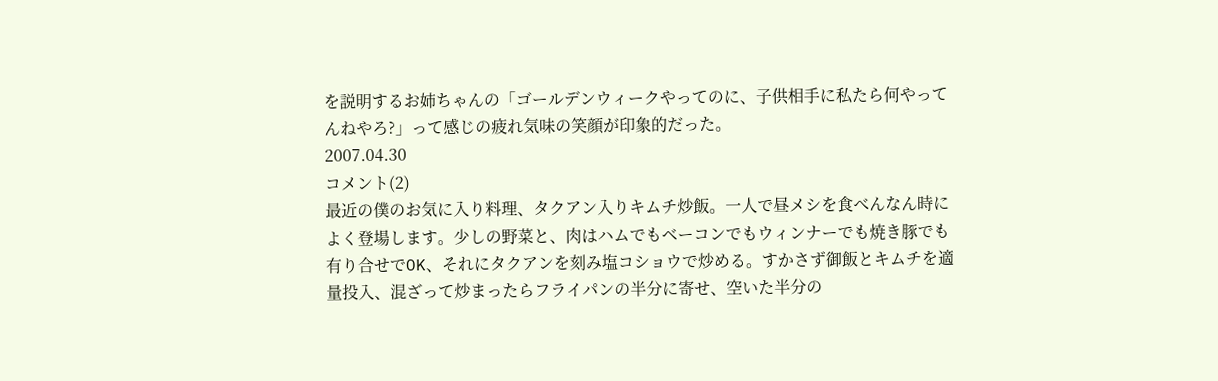を説明するお姉ちゃんの「ゴールデンウィークやってのに、子供相手に私たら何やってんねやろ?」って感じの疲れ気味の笑顔が印象的だった。
2007.04.30
コメント(2)
最近の僕のお気に入り料理、タクアン入りキムチ炒飯。一人で昼メシを食べんなん時によく登場します。少しの野菜と、肉はハムでもベーコンでもウィンナーでも焼き豚でも有り合せでOK、それにタクアンを刻み塩コショウで炒める。すかさず御飯とキムチを適量投入、混ざって炒まったらフライパンの半分に寄せ、空いた半分の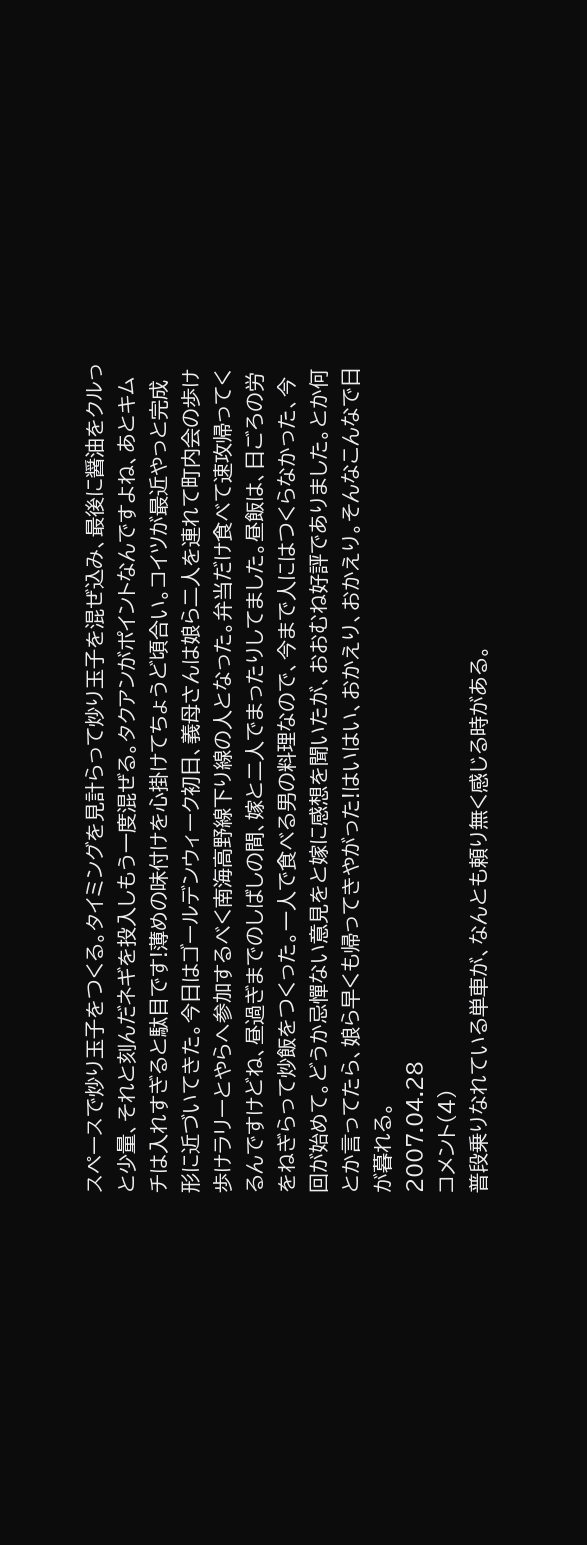スペースで炒り玉子をつくる。タイミングを見計らって炒り玉子を混ぜ込み、最後に醤油をクルっと少量、それと刻んだネギを投入しもう一度混ぜる。タクアンがポイントなんですよね、あとキムチは入れすぎると駄目です!薄めの味付けを心掛けてちょうど頃合い。コイツが最近やっと完成形に近づいてきた。今日はゴールデンウィーク初日、義母さんは娘ら二人を連れて町内会の歩け歩けラリーとやらへ参加するべく南海高野線下り線の人となった。弁当だけ食べて速攻帰ってくるんですけどね、昼過ぎまでのしばしの間、嫁と二人でまったりしてました。昼飯は、日ごろの労をねぎらって炒飯をつくった。一人で食べる男の料理なので、今まで人にはつくらなかった、今回が始めて。どうか忌憚ない意見をと嫁に感想を聞いたが、おおむね好評でありました。とか何とか言ってたら、娘ら早くも帰ってきやがった!はいはい、おかえり、おかえり。そんなこんなで日が暮れる。
2007.04.28
コメント(4)
普段乗りなれている単車が、なんとも頼り無く感じる時がある。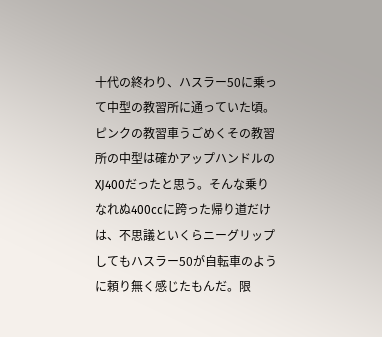十代の終わり、ハスラー50に乗って中型の教習所に通っていた頃。ピンクの教習車うごめくその教習所の中型は確かアップハンドルのXJ400だったと思う。そんな乗りなれぬ400ccに跨った帰り道だけは、不思議といくらニーグリップしてもハスラー50が自転車のように頼り無く感じたもんだ。限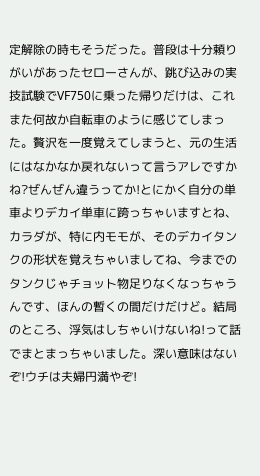定解除の時もそうだった。普段は十分頼りがいがあったセローさんが、跳び込みの実技試験でVF750に乗った帰りだけは、これまた何故か自転車のように感じてしまった。贅沢を一度覚えてしまうと、元の生活にはなかなか戻れないって言うアレですかね?ぜんぜん違うってか!とにかく自分の単車よりデカイ単車に跨っちゃいますとね、カラダが、特に内モモが、そのデカイタンクの形状を覚えちゃいましてね、今までのタンクじゃチョット物足りなくなっちゃうんです、ほんの暫くの間だけだけど。結局のところ、浮気はしちゃいけないね!って話でまとまっちゃいました。深い意味はないぞ!ウチは夫婦円満やぞ!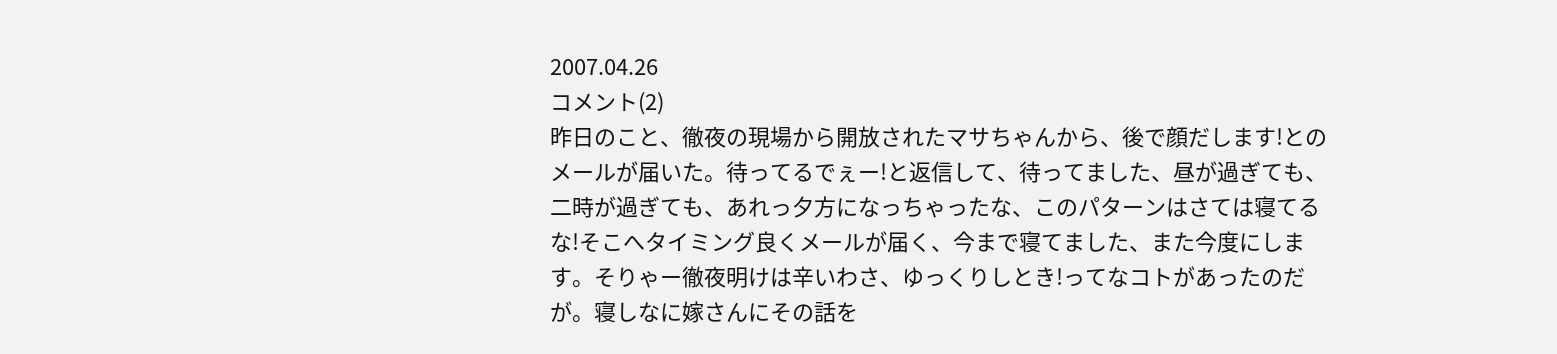2007.04.26
コメント(2)
昨日のこと、徹夜の現場から開放されたマサちゃんから、後で顔だします!とのメールが届いた。待ってるでぇー!と返信して、待ってました、昼が過ぎても、二時が過ぎても、あれっ夕方になっちゃったな、このパターンはさては寝てるな!そこへタイミング良くメールが届く、今まで寝てました、また今度にします。そりゃー徹夜明けは辛いわさ、ゆっくりしとき!ってなコトがあったのだが。寝しなに嫁さんにその話を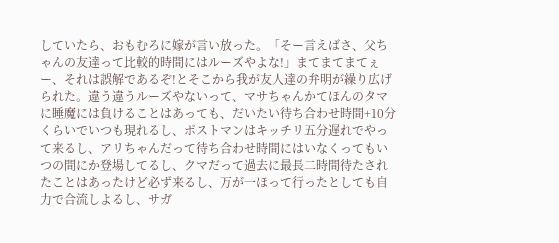していたら、おもむろに嫁が言い放った。「そー言えばさ、父ちゃんの友達って比較的時間にはルーズやよな!」まてまてまてぇー、それは誤解であるぞ!とそこから我が友人達の弁明が繰り広げられた。違う違うルーズやないって、マサちゃんかてほんのタマに睡魔には負けることはあっても、だいたい待ち合わせ時間+10分くらいでいつも現れるし、ポストマンはキッチリ五分遅れでやって来るし、アリちゃんだって待ち合わせ時間にはいなくってもいつの間にか登場してるし、クマだって過去に最長二時間待たされたことはあったけど必ず来るし、万が一ほって行ったとしても自力で合流しよるし、サガ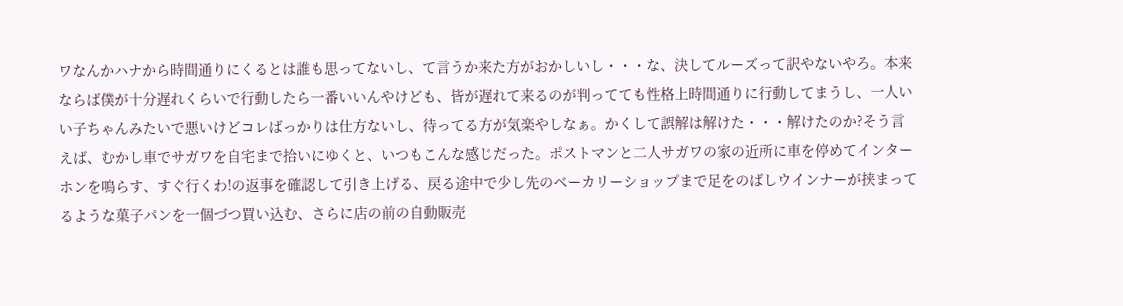ワなんかハナから時間通りにくるとは誰も思ってないし、て言うか来た方がおかしいし・・・な、決してルーズって訳やないやろ。本来ならば僕が十分遅れくらいで行動したら一番いいんやけども、皆が遅れて来るのが判ってても性格上時間通りに行動してまうし、一人いい子ちゃんみたいで悪いけどコレばっかりは仕方ないし、待ってる方が気楽やしなぁ。かくして誤解は解けた・・・解けたのか?そう言えば、むかし車でサガワを自宅まで拾いにゆくと、いつもこんな感じだった。ポストマンと二人サガワの家の近所に車を停めてインターホンを鳴らす、すぐ行くわ!の返事を確認して引き上げる、戻る途中で少し先のベーカリーショップまで足をのばしウインナーが挟まってるような菓子パンを一個づつ買い込む、さらに店の前の自動販売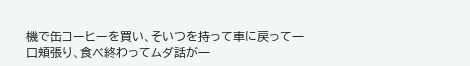機で缶コーヒーを買い、そいつを持って車に戻って一口頬張り、食べ終わってムダ話が一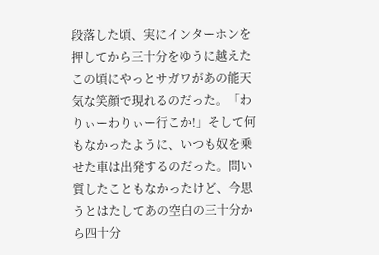段落した頃、実にインターホンを押してから三十分をゆうに越えたこの頃にやっとサガワがあの能天気な笑顔で現れるのだった。「わりぃーわりぃー行こか!」そして何もなかったように、いつも奴を乗せた車は出発するのだった。問い質したこともなかったけど、今思うとはたしてあの空白の三十分から四十分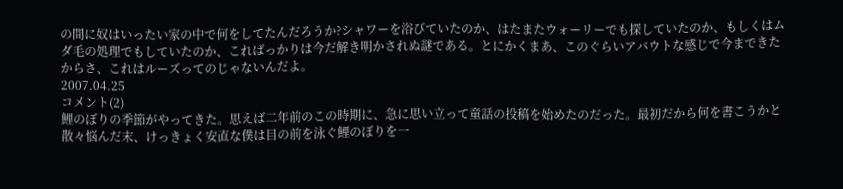の間に奴はいったい家の中で何をしてたんだろうか?シャワーを浴びていたのか、はたまたウォーリーでも探していたのか、もしくはムダ毛の処理でもしていたのか、こればっかりは今だ解き明かされぬ謎である。とにかくまあ、このぐらいアバウトな感じで今まできたからさ、これはルーズってのじゃないんだよ。
2007.04.25
コメント(2)
鯉のぼりの季節がやってきた。思えば二年前のこの時期に、急に思い立って童話の投稿を始めたのだった。最初だから何を書こうかと散々悩んだ末、けっきょく安直な僕は目の前を泳ぐ鯉のぼりを一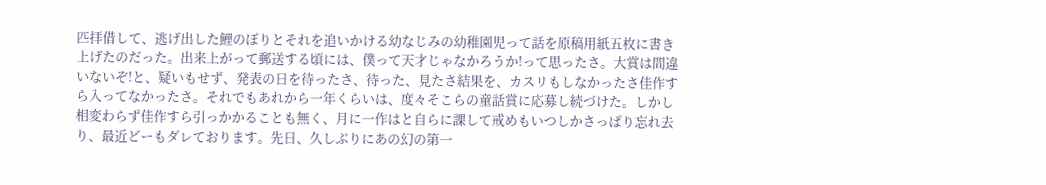匹拝借して、逃げ出した鯉のぼりとそれを追いかける幼なじみの幼稚園児って話を原稿用紙五枚に書き上げたのだった。出来上がって郵送する頃には、僕って天才じゃなかろうか!って思ったさ。大賞は間違いないぞ!と、疑いもせず、発表の日を待ったさ、待った、見たさ結果を、カスリもしなかったさ佳作すら入ってなかったさ。それでもあれから一年くらいは、度々そこらの童話賞に応募し続づけた。しかし相変わらず佳作すら引っかかることも無く、月に一作はと自らに課して戒めもいつしかさっぱり忘れ去り、最近どーもダレております。先日、久しぶりにあの幻の第一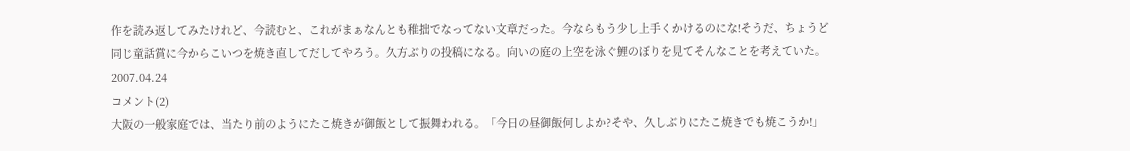作を読み返してみたけれど、今読むと、これがまぁなんとも稚拙でなってない文章だった。今ならもう少し上手くかけるのにな!そうだ、ちょうど同じ童話賞に今からこいつを焼き直してだしてやろう。久方ぶりの投稿になる。向いの庭の上空を泳ぐ鯉のぼりを見てそんなことを考えていた。
2007.04.24
コメント(2)
大阪の一般家庭では、当たり前のようにたこ焼きが御飯として振舞われる。「今日の昼御飯何しよか?そや、久しぶりにたこ焼きでも焼こうか!」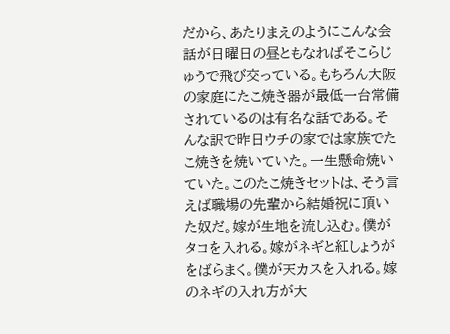だから、あたりまえのようにこんな会話が日曜日の昼ともなればそこらじゅうで飛び交っている。もちろん大阪の家庭にたこ焼き器が最低一台常備されているのは有名な話である。そんな訳で昨日ウチの家では家族でたこ焼きを焼いていた。一生懸命焼いていた。このたこ焼きセットは、そう言えば職場の先輩から結婚祝に頂いた奴だ。嫁が生地を流し込む。僕がタコを入れる。嫁がネギと紅しょうがをばらまく。僕が天カスを入れる。嫁のネギの入れ方が大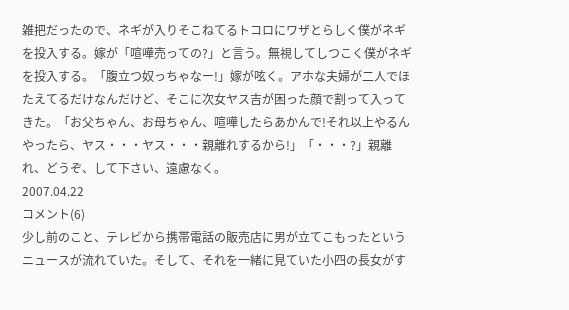雑把だったので、ネギが入りそこねてるトコロにワザとらしく僕がネギを投入する。嫁が「喧嘩売っての?」と言う。無視してしつこく僕がネギを投入する。「腹立つ奴っちゃなー!」嫁が呟く。アホな夫婦が二人でほたえてるだけなんだけど、そこに次女ヤス吉が困った顔で割って入ってきた。「お父ちゃん、お母ちゃん、喧嘩したらあかんで!それ以上やるんやったら、ヤス・・・ヤス・・・親離れするから!」「・・・?」親離れ、どうぞ、して下さい、遠慮なく。
2007.04.22
コメント(6)
少し前のこと、テレビから携帯電話の販売店に男が立てこもったというニュースが流れていた。そして、それを一緒に見ていた小四の長女がす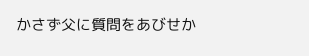かさず父に質問をあびせか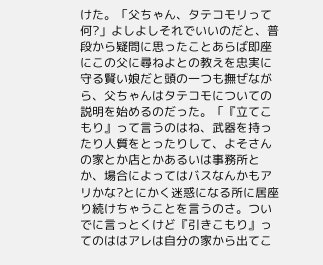けた。「父ちゃん、タテコモリって何?」よしよしそれでいいのだと、普段から疑問に思ったことあらば即座にこの父に尋ねよとの教えを忠実に守る賢い娘だと頭の一つも撫ぜながら、父ちゃんはタテコモについての説明を始めるのだった。「『立てこもり』って言うのはね、武器を持ったり人質をとったりして、よそさんの家とか店とかあるいは事務所とか、場合によってはバスなんかもアリかな?とにかく迷惑になる所に居座り続けちゃうことを言うのさ。ついでに言っとくけど『引きこもり』ってのははアレは自分の家から出てこ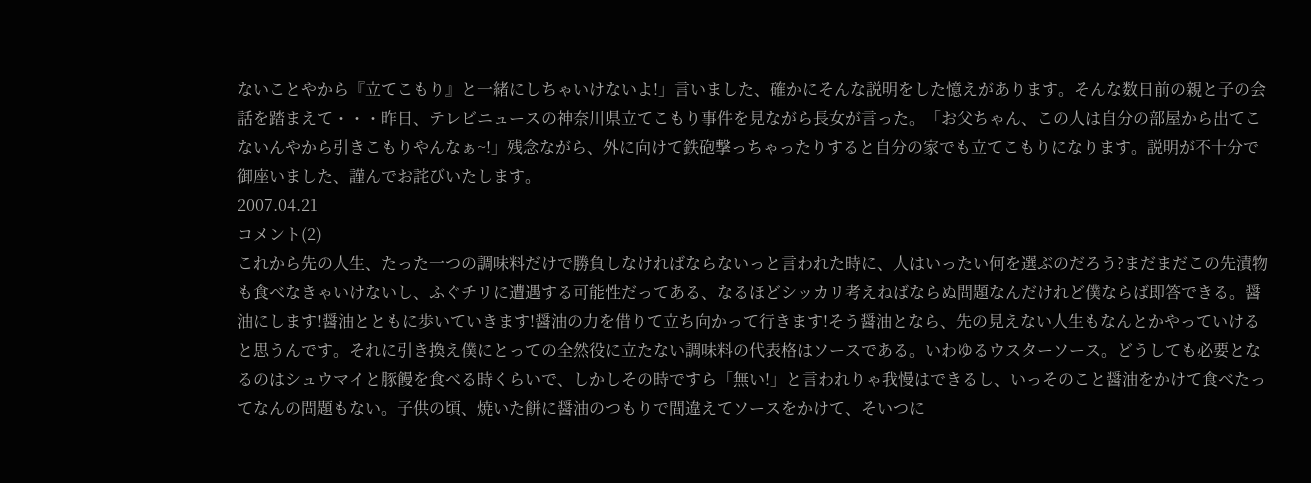ないことやから『立てこもり』と一緒にしちゃいけないよ!」言いました、確かにそんな説明をした憶えがあります。そんな数日前の親と子の会話を踏まえて・・・昨日、テレビニュースの神奈川県立てこもり事件を見ながら長女が言った。「お父ちゃん、この人は自分の部屋から出てこないんやから引きこもりやんなぁ~!」残念ながら、外に向けて鉄砲撃っちゃったりすると自分の家でも立てこもりになります。説明が不十分で御座いました、謹んでお詫びいたします。
2007.04.21
コメント(2)
これから先の人生、たった一つの調味料だけで勝負しなければならないっと言われた時に、人はいったい何を選ぶのだろう?まだまだこの先漬物も食べなきゃいけないし、ふぐチリに遭遇する可能性だってある、なるほどシッカリ考えねばならぬ問題なんだけれど僕ならば即答できる。醤油にします!醤油とともに歩いていきます!醤油の力を借りて立ち向かって行きます!そう醤油となら、先の見えない人生もなんとかやっていけると思うんです。それに引き換え僕にとっての全然役に立たない調味料の代表格はソースである。いわゆるウスターソース。どうしても必要となるのはシュウマイと豚饅を食べる時くらいで、しかしその時ですら「無い!」と言われりゃ我慢はできるし、いっそのこと醤油をかけて食べたってなんの問題もない。子供の頃、焼いた餅に醤油のつもりで間違えてソースをかけて、そいつに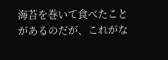海苔を巻いて食べたことがあるのだが、これがな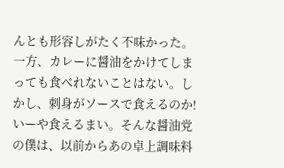んとも形容しがたく不味かった。一方、カレーに醤油をかけてしまっても食べれないことはない。しかし、刺身がソースで食えるのか!いーや食えるまい。そんな醤油党の僕は、以前からあの卓上調味料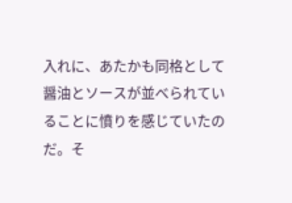入れに、あたかも同格として醤油とソースが並べられていることに憤りを感じていたのだ。そ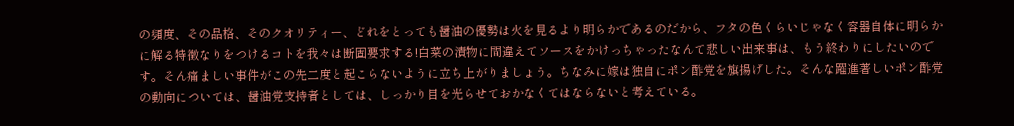の頻度、その品格、そのクオリティー、どれをとっても醤油の優勢は火を見るより明らかであるのだから、フタの色くらいじゃなく容器自体に明らかに解る特徴なりをつけるコトを我々は断固要求する!白菜の漬物に間違えてソースをかけっちゃったなんて悲しい出来事は、もう終わりにしたいのです。そん痛ましい事件がこの先二度と起こらないように立ち上がりましょう。ちなみに嫁は独自にポン酢党を旗揚げした。そんな躍進著しいポン酢党の動向については、醤油党支持者としては、しっかり目を光らせておかなくてはならないと考えている。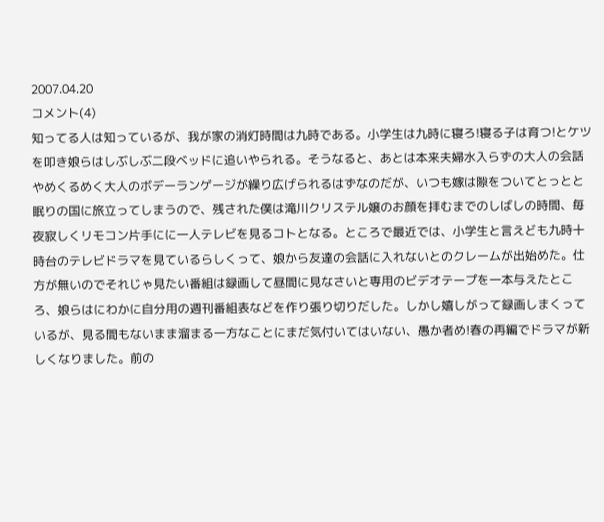2007.04.20
コメント(4)
知ってる人は知っているが、我が家の消灯時間は九時である。小学生は九時に寝ろ!寝る子は育つ!とケツを叩き娘らはしぶしぶ二段ベッドに追いやられる。そうなると、あとは本来夫婦水入らずの大人の会話やめくるめく大人のボデーランゲージが繰り広げられるはずなのだが、いつも嫁は隙をついてとっとと眠りの国に旅立ってしまうので、残された僕は滝川クリステル嬢のお顔を拝むまでのしばしの時間、毎夜寂しくリモコン片手にに一人テレビを見るコトとなる。ところで最近では、小学生と言えども九時十時台のテレビドラマを見ているらしくって、娘から友達の会話に入れないとのクレームが出始めた。仕方が無いのでそれじゃ見たい番組は録画して昼間に見なさいと専用のビデオテープを一本与えたところ、娘らはにわかに自分用の週刊番組表などを作り張り切りだした。しかし嬉しがって録画しまくっているが、見る間もないまま溜まる一方なことにまだ気付いてはいない、愚か者め!春の再編でドラマが新しくなりました。前の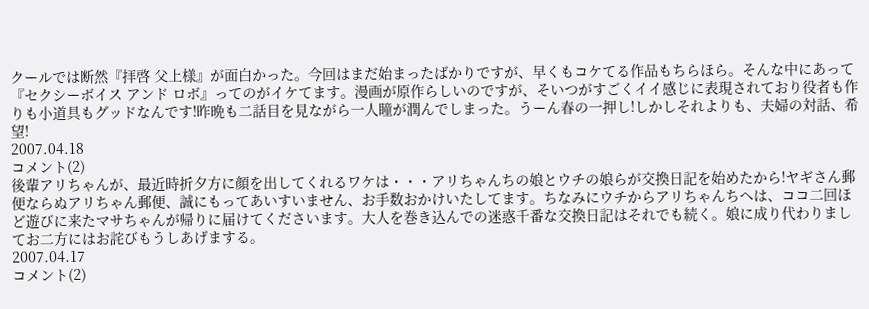クールでは断然『拝啓 父上様』が面白かった。今回はまだ始まったばかりですが、早くもコケてる作品もちらほら。そんな中にあって『セクシーボイス アンド ロボ』ってのがイケてます。漫画が原作らしいのですが、そいつがすごくイイ感じに表現されており役者も作りも小道具もグッドなんです!昨晩も二話目を見ながら一人瞳が潤んでしまった。うーん春の一押し!しかしそれよりも、夫婦の対話、希望!
2007.04.18
コメント(2)
後輩アリちゃんが、最近時折夕方に顔を出してくれるワケは・・・アリちゃんちの娘とウチの娘らが交換日記を始めたから!ヤギさん郵便ならぬアリちゃん郵便、誠にもってあいすいません、お手数おかけいたしてます。ちなみにウチからアリちゃんちへは、ココ二回ほど遊びに来たマサちゃんが帰りに届けてくださいます。大人を巻き込んでの迷惑千番な交換日記はそれでも続く。娘に成り代わりましてお二方にはお詫びもうしあげまする。
2007.04.17
コメント(2)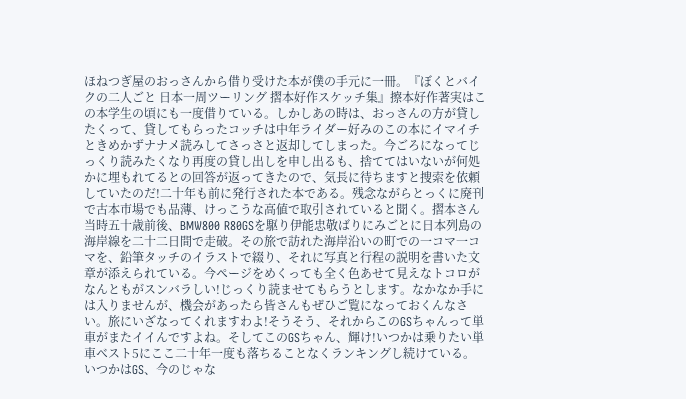ほねつぎ屋のおっさんから借り受けた本が僕の手元に一冊。『ぼくとバイクの二人ごと 日本一周ツーリング 摺本好作スケッチ集』擦本好作著実はこの本学生の頃にも一度借りている。しかしあの時は、おっさんの方が貸したくって、貸してもらったコッチは中年ライダー好みのこの本にイマイチときめかずナナメ読みしてさっさと返却してしまった。今ごろになってじっくり読みたくなり再度の貸し出しを申し出るも、捨ててはいないが何処かに埋もれてるとの回答が返ってきたので、気長に待ちますと捜索を依頼していたのだ!二十年も前に発行された本である。残念ながらとっくに廃刊で古本市場でも品薄、けっこうな高値で取引されていると聞く。摺本さん当時五十歳前後、BMW800 R80GSを駆り伊能忠敬ばりにみごとに日本列島の海岸線を二十二日間で走破。その旅で訪れた海岸沿いの町での一コマ一コマを、鉛筆タッチのイラストで綴り、それに写真と行程の説明を書いた文章が添えられている。今ページをめくっても全く色あせて見えなトコロがなんともがスンバラしい!じっくり読ませてもらうとします。なかなか手には入りませんが、機会があったら皆さんもぜひご覧になっておくんなさい。旅にいざなってくれますわよ!そうそう、それからこのGSちゃんって単車がまたイイんですよね。そしてこのGSちゃん、輝け!いつかは乗りたい単車ベスト5にここ二十年一度も落ちることなくランキングし続けている。いつかはGS、今のじゃな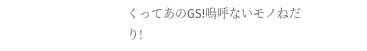くってあのGS!嗚呼ないモノねだり!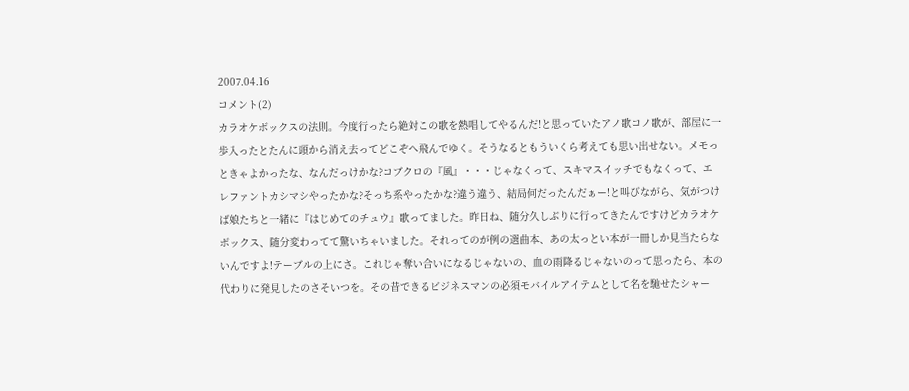2007.04.16
コメント(2)
カラオケボックスの法則。今度行ったら絶対この歌を熱唱してやるんだ!と思っていたアノ歌コノ歌が、部屋に一歩入ったとたんに頭から消え去ってどこぞへ飛んでゆく。そうなるともういくら考えても思い出せない。メモっときゃよかったな、なんだっけかな?コブクロの『風』・・・じゃなくって、スキマスイッチでもなくって、エレファントカシマシやったかな?そっち系やったかな?違う違う、結局何だったんだぁー!と叫びながら、気がつけば娘たちと一緒に『はじめてのチュウ』歌ってました。昨日ね、随分久しぶりに行ってきたんですけどカラオケボックス、随分変わってて驚いちゃいました。それってのが例の選曲本、あの太っとい本が一冊しか見当たらないんですよ!テーブルの上にさ。これじゃ奪い合いになるじゃないの、血の雨降るじゃないのって思ったら、本の代わりに発見したのさそいつを。その昔できるビジネスマンの必須モバイルアイテムとして名を馳せたシャー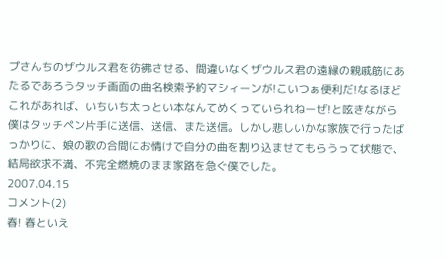プさんちのザウルス君を彷彿させる、間違いなくザウルス君の遠縁の親戚筋にあたるであろうタッチ画面の曲名検索予約マシィーンが!こいつぁ便利だ!なるほどこれがあれば、いちいち太っとい本なんてめくっていられねーぜ!と呟きながら僕はタッチペン片手に送信、送信、また送信。しかし悲しいかな家族で行ったばっかりに、娘の歌の合間にお情けで自分の曲を割り込ませてもらうって状態で、結局欲求不満、不完全燃焼のまま家路を急ぐ僕でした。
2007.04.15
コメント(2)
春! 春といえ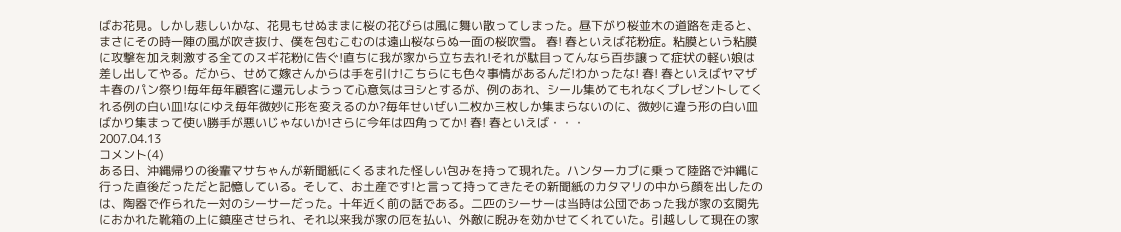ばお花見。しかし悲しいかな、花見もせぬままに桜の花びらは風に舞い散ってしまった。昼下がり桜並木の道路を走ると、まさにその時一陣の風が吹き抜け、僕を包むこむのは遠山桜ならぬ一面の桜吹雪。 春! 春といえば花粉症。粘膜という粘膜に攻撃を加え刺激する全てのスギ花粉に告ぐ!直ちに我が家から立ち去れ!それが駄目ってんなら百歩譲って症状の軽い娘は差し出してやる。だから、せめて嫁さんからは手を引け!こちらにも色々事情があるんだ!わかったな! 春! 春といえばヤマザキ春のパン祭り!毎年毎年顧客に還元しようって心意気はヨシとするが、例のあれ、シール集めてもれなくプレゼントしてくれる例の白い皿!なにゆえ毎年微妙に形を変えるのか?毎年せいぜい二枚か三枚しか集まらないのに、微妙に違う形の白い皿ばかり集まって使い勝手が悪いじゃないか!さらに今年は四角ってか! 春! 春といえば・・・
2007.04.13
コメント(4)
ある日、沖縄帰りの後輩マサちゃんが新聞紙にくるまれた怪しい包みを持って現れた。ハンターカブに乗って陸路で沖縄に行った直後だっただと記憶している。そして、お土産です!と言って持ってきたその新聞紙のカタマリの中から顔を出したのは、陶器で作られた一対のシーサーだった。十年近く前の話である。二匹のシーサーは当時は公団であった我が家の玄関先におかれた靴箱の上に鎮座させられ、それ以来我が家の厄を払い、外敵に睨みを効かせてくれていた。引越しして現在の家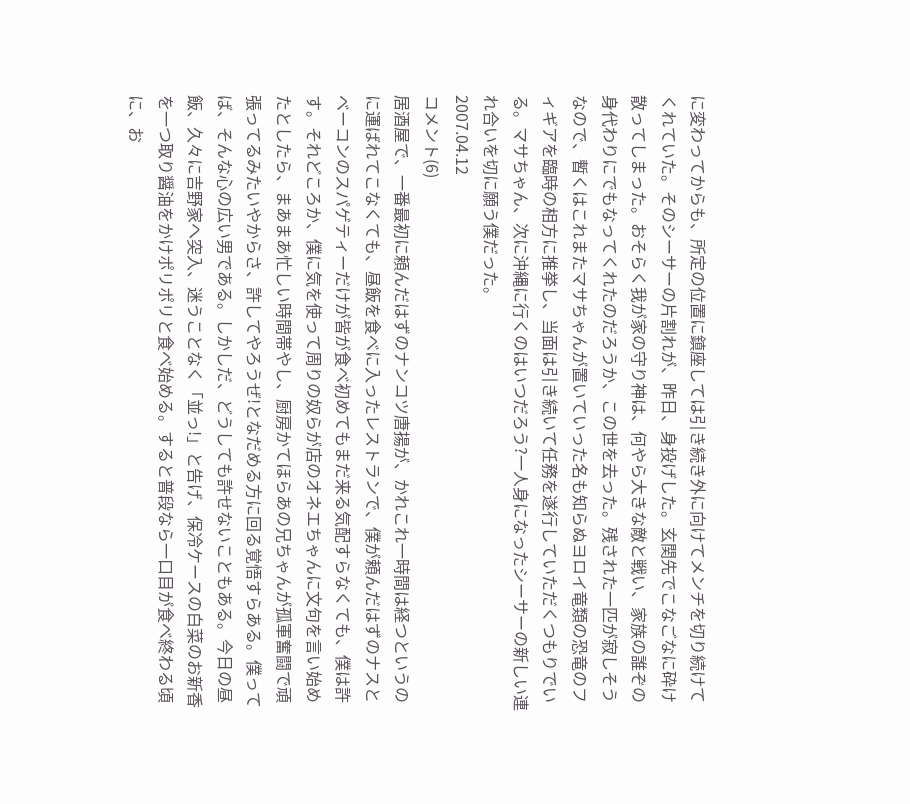に変わってからも、所定の位置に鎮座しては引き続き外に向けてメンチを切り続けてくれていた。そのシーサーの片割れが、昨日、身投げした。玄関先でこなごなに砕け散ってしまった。おそらく我が家の守り神は、何やら大きな敵と戦い、家族の誰ぞの身代わりにでもなってくれたのだろうか、この世を去った。残された一匹が寂しそうなので、暫くはこれまたマサちゃんが置いていった名も知らぬヨロイ竜類の恐竜のフィギアを臨時の相方に推挙し、当面は引き続いて任務を遂行していただくつもりでいる。マサちゃん、次に沖縄に行くのはいつだろう?一人身になったシーサーの新しい連れ合いを切に願う僕だった。
2007.04.12
コメント(6)
居酒屋で、一番最初に頼んだはずのナンコツ唐揚が、かれこれ一時間は経つというのに運ばれてこなくても、昼飯を食べに入ったレストランで、僕が頼んだはずのナスとベーコンのスパゲティーだけが皆が食べ初めてもまだ来る気配すらなくても、僕は許す。それどころか、僕に気を使って周りの奴らが店のオネエちゃんに文句を言い始めたとしたら、まあまあ忙しい時間帯やし、厨房かてほらあの兄ちゃんが孤軍奮闘で頑張ってるみたいやからさ、許してやろうぜ!となだめる方に回る覚悟すらある。僕ってば、そんな心の広い男である。しかしだ、どうしても許せないこともある。今日の昼飯、久々に吉野家へ突入、迷うことなく「並っ!」と告げ、保冷ケースの白菜のお新香を一つ取り醤油をかけポリポリと食べ始める。すると普段なら一口目が食べ終わる頃に、お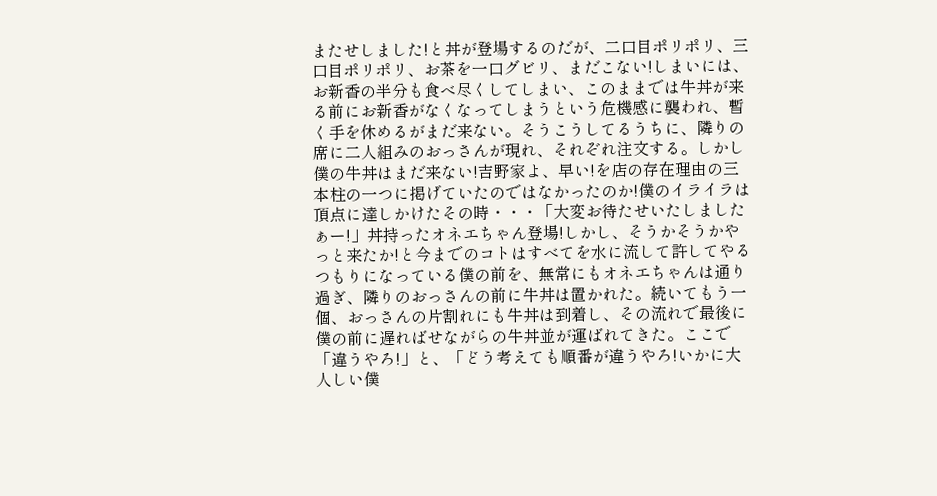またせしました!と丼が登場するのだが、二口目ポリポリ、三口目ポリポリ、お茶を一口グビリ、まだこない!しまいには、お新香の半分も食べ尽くしてしまい、このままでは牛丼が来る前にお新香がなくなってしまうという危機感に襲われ、暫く手を休めるがまだ来ない。そうこうしてるうちに、隣りの席に二人組みのおっさんが現れ、それぞれ注文する。しかし僕の牛丼はまだ来ない!吉野家よ、早い!を店の存在理由の三本柱の一つに掲げていたのではなかったのか!僕のイライラは頂点に達しかけたその時・・・「大変お待たせいたしましたぁー!」丼持ったオネエちゃん登場!しかし、そうかそうかやっと来たか!と今までのコトはすべてを水に流して許してやるつもりになっている僕の前を、無常にもオネエちゃんは通り過ぎ、隣りのおっさんの前に牛丼は置かれた。続いてもう一個、おっさんの片割れにも牛丼は到着し、その流れで最後に僕の前に遅ればせながらの牛丼並が運ばれてきた。ここで「違うやろ!」と、「どう考えても順番が違うやろ!いかに大人しい僕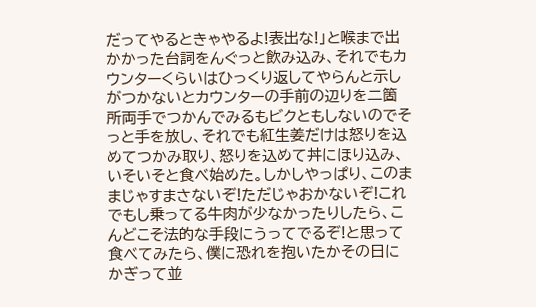だってやるときゃやるよ!表出な!」と喉まで出かかった台詞をんぐっと飲み込み、それでもカウンターくらいはひっくり返してやらんと示しがつかないとカウンターの手前の辺りを二箇所両手でつかんでみるもビクともしないのでそっと手を放し、それでも紅生姜だけは怒りを込めてつかみ取り、怒りを込めて丼にほり込み、いそいそと食べ始めた。しかしやっぱり、このままじゃすまさないぞ!ただじゃおかないぞ!これでもし乗ってる牛肉が少なかったりしたら、こんどこそ法的な手段にうってでるぞ!と思って食べてみたら、僕に恐れを抱いたかその日にかぎって並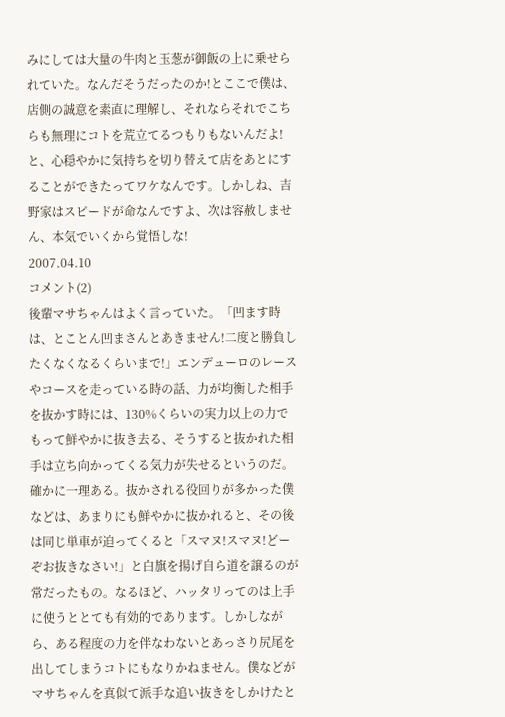みにしては大量の牛肉と玉葱が御飯の上に乗せられていた。なんだそうだったのか!とここで僕は、店側の誠意を素直に理解し、それならそれでこちらも無理にコトを荒立てるつもりもないんだよ!と、心穏やかに気持ちを切り替えて店をあとにすることができたってワケなんです。しかしね、吉野家はスピードが命なんですよ、次は容赦しません、本気でいくから覚悟しな!
2007.04.10
コメント(2)
後輩マサちゃんはよく言っていた。「凹ます時は、とことん凹まさんとあきません!二度と勝負したくなくなるくらいまで!」エンデューロのレースやコースを走っている時の話、力が均衡した相手を抜かす時には、130%くらいの実力以上の力でもって鮮やかに抜き去る、そうすると抜かれた相手は立ち向かってくる気力が失せるというのだ。確かに一理ある。抜かされる役回りが多かった僕などは、あまりにも鮮やかに抜かれると、その後は同じ単車が迫ってくると「スマヌ!スマヌ!どーぞお抜きなさい!」と白旗を揚げ自ら道を譲るのが常だったもの。なるほど、ハッタリってのは上手に使うととても有効的であります。しかしながら、ある程度の力を伴なわないとあっさり尻尾を出してしまうコトにもなりかねません。僕などがマサちゃんを真似て派手な追い抜きをしかけたと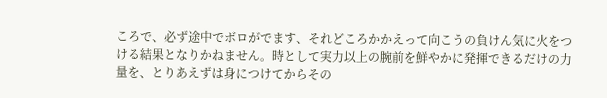ころで、必ず途中でボロがでます、それどころかかえって向こうの負けん気に火をつける結果となりかねません。時として実力以上の腕前を鮮やかに発揮できるだけの力量を、とりあえずは身につけてからその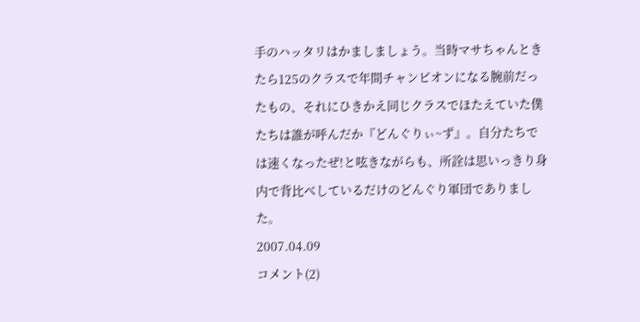手のハッタリはかましましょう。当時マサちゃんときたら125のクラスで年間チャンピオンになる腕前だったもの、それにひきかえ同じクラスでほたえていた僕たちは誰が呼んだか『どんぐりぃ~ず』。自分たちでは速くなったぜ!と呟きながらも、所詮は思いっきり身内で背比べしているだけのどんぐり軍団でありました。
2007.04.09
コメント(2)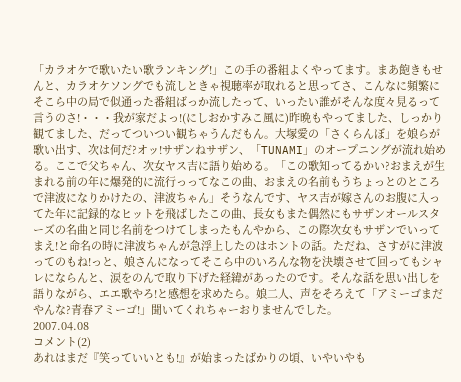「カラオケで歌いたい歌ランキング!」この手の番組よくやってます。まあ飽きもせんと、カラオケソングでも流しときゃ視聴率が取れると思ってさ、こんなに頻繁にそこら中の局で似通った番組ばっか流したって、いったい誰がそんな度々見るって言うのさ!・・・我が家だよっ!(にしおかすみこ風に)昨晩もやってました、しっかり観てました、だってついつい観ちゃうんだもん。大塚愛の「さくらんぼ」を娘らが歌い出す、次は何だ?オッ!サザンねサザン、「TUNAMI」のオープニングが流れ始める。ここで父ちゃん、次女ヤス吉に語り始める。「この歌知ってるかい?おまえが生まれる前の年に爆発的に流行っってなこの曲、おまえの名前もうちょっとのところで津波になりかけたの、津波ちゃん」そうなんです、ヤス吉が嫁さんのお腹に入ってた年に記録的なヒットを飛ばしたこの曲、長女もまた偶然にもサザンオールスターズの名曲と同じ名前をつけてしまったもんやから、この際次女もサザンでいってまえ!と命名の時に津波ちゃんが急浮上したのはホントの話。ただね、さすがに津波ってのもね!っと、娘さんになってそこら中のいろんな物を決壊させて回ってもシャレにならんと、涙をのんで取り下げた経緯があったのです。そんな話を思い出しを語りながら、エエ歌やろ!と感想を求めたら。娘二人、声をそろえて「アミーゴまだやんな?青春アミーゴ!」聞いてくれちゃーおりませんでした。
2007.04.08
コメント(2)
あれはまだ『笑っていいとも!』が始まったばかりの頃、いやいやも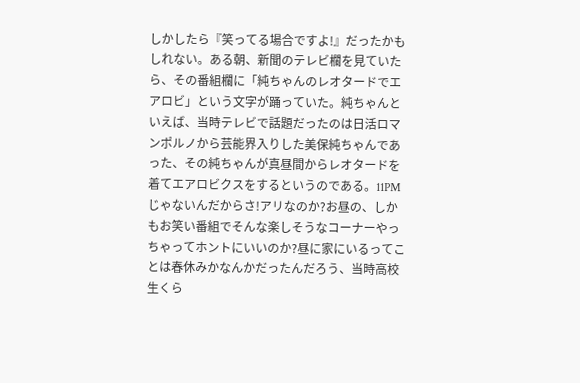しかしたら『笑ってる場合ですよ!』だったかもしれない。ある朝、新聞のテレビ欄を見ていたら、その番組欄に「純ちゃんのレオタードでエアロビ」という文字が踊っていた。純ちゃんといえば、当時テレビで話題だったのは日活ロマンポルノから芸能界入りした美保純ちゃんであった、その純ちゃんが真昼間からレオタードを着てエアロビクスをするというのである。11PMじゃないんだからさ!アリなのか?お昼の、しかもお笑い番組でそんな楽しそうなコーナーやっちゃってホントにいいのか?昼に家にいるってことは春休みかなんかだったんだろう、当時高校生くら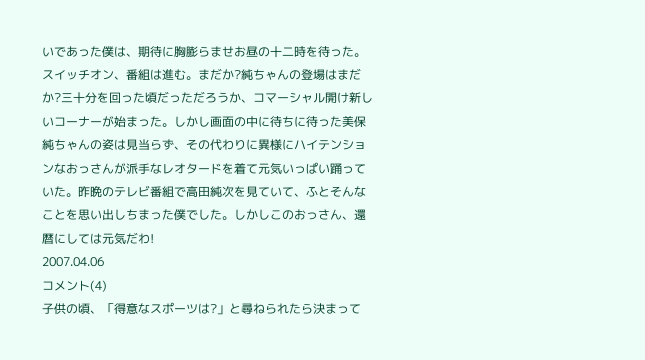いであった僕は、期待に胸膨らませお昼の十二時を待った。スイッチオン、番組は進む。まだか?純ちゃんの登場はまだか?三十分を回った頃だっただろうか、コマーシャル開け新しいコーナーが始まった。しかし画面の中に待ちに待った美保純ちゃんの姿は見当らず、その代わりに異様にハイテンションなおっさんが派手なレオタードを着て元気いっぱい踊っていた。昨晩のテレビ番組で高田純次を見ていて、ふとそんなことを思い出しちまった僕でした。しかしこのおっさん、還暦にしては元気だわ!
2007.04.06
コメント(4)
子供の頃、「得意なスポーツは?」と尋ねられたら決まって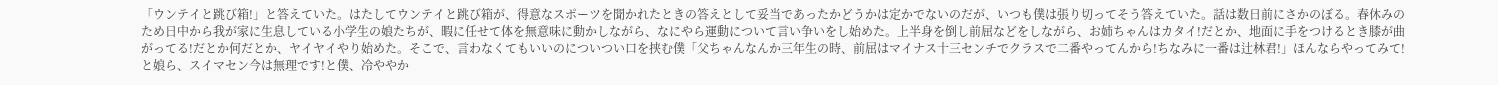「ウンテイと跳び箱!」と答えていた。はたしてウンテイと跳び箱が、得意なスポーツを聞かれたときの答えとして妥当であったかどうかは定かでないのだが、いつも僕は張り切ってそう答えていた。話は数日前にさかのぼる。春休みのため日中から我が家に生息している小学生の娘たちが、暇に任せて体を無意味に動かしながら、なにやら運動について言い争いをし始めた。上半身を倒し前屈などをしながら、お姉ちゃんはカタイ!だとか、地面に手をつけるとき膝が曲がってる!だとか何だとか、ヤイヤイやり始めた。そこで、言わなくてもいいのについつい口を挟む僕「父ちゃんなんか三年生の時、前屈はマイナス十三センチでクラスで二番やってんから!ちなみに一番は辻林君!」ほんならやってみて!と娘ら、スイマセン今は無理です!と僕、冷ややか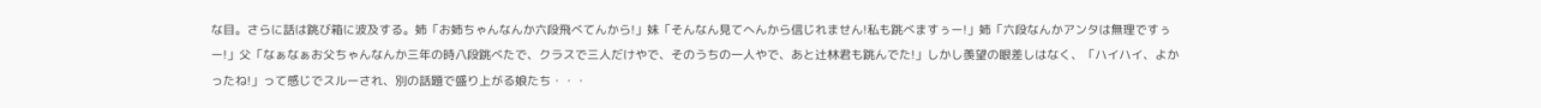な目。さらに話は跳び箱に波及する。姉「お姉ちゃんなんか六段飛べてんから!」妹「そんなん見てへんから信じれません!私も跳べますぅー!」姉「六段なんかアンタは無理ですぅー!」父「なぁなぁお父ちゃんなんか三年の時八段跳べたで、クラスで三人だけやで、そのうちの一人やで、あと辻林君も跳んでた!」しかし羨望の眼差しはなく、「ハイハイ、よかったね!」って感じでスルーされ、別の話題で盛り上がる娘たち・・・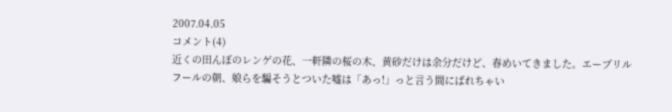2007.04.05
コメント(4)
近くの田んぼのレンゲの花、一軒隣の桜の木、黄砂だけは余分だけど、春めいてきました。エープリルフールの朝、娘らを騙そうとついた嘘は「あっ!」っと言う間にばれちゃい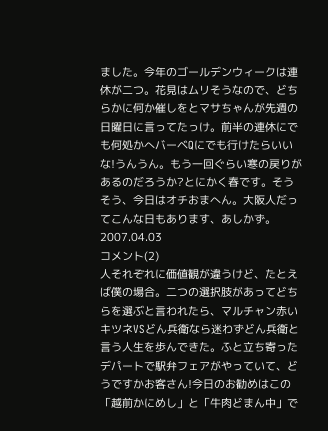ました。今年のゴールデンウィークは連休が二つ。花見はムリそうなので、どちらかに何か催しをとマサちゃんが先週の日曜日に言ってたっけ。前半の連休にでも何処かへバーベQにでも行けたらいいな!うんうん。もう一回ぐらい寒の戻りがあるのだろうか?とにかく春です。そうそう、今日はオチおまへん。大阪人だってこんな日もあります、あしかず。
2007.04.03
コメント(2)
人それぞれに価値観が違うけど、たとえば僕の場合。二つの選択肢があってどちらを選ぶと言われたら、マルチャン赤いキツネVSどん兵衛なら迷わずどん兵衛と言う人生を歩んできた。ふと立ち寄ったデパートで駅弁フェアがやっていて、どうですかお客さん!今日のお勧めはこの「越前かにめし」と「牛肉どまん中」で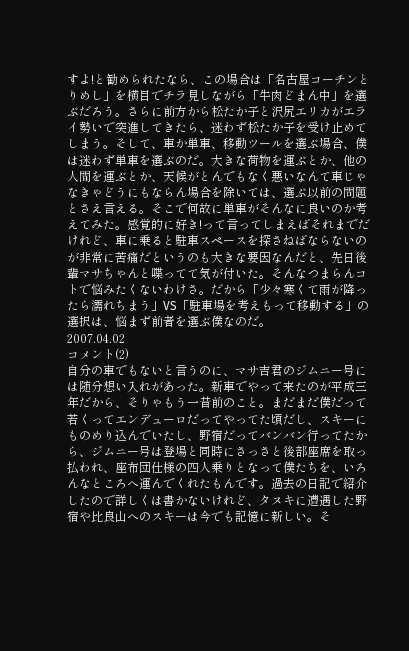すよ!と勧められたなら、この場合は「名古屋コーチンとりめし」を横目でチラ見しながら「牛肉どまん中」を選ぶだろう。さらに前方から松たか子と沢尻エリカがエライ勢いで突進してきたら、迷わず松たか子を受け止めてしまう。そして、車か単車、移動ツールを選ぶ場合、僕は迷わず単車を選ぶのだ。大きな荷物を運ぶとか、他の人間を運ぶとか、天候がとんでもなく悪いなんて車じゃなきゃどうにもならん場合を除いては、選ぶ以前の問題とさえ言える。そこで何故に単車がそんなに良いのか考えてみた。感覚的に好き!って言ってしまえばそれまでだけれど、車に乗ると駐車スペースを探さねばならないのが非常に苦痛だというのも大きな要因なんだと、先日後輩マサちゃんと喋ってて気が付いた。そんなつまらんコトで悩みたくないわけさ。だから「少々寒くて雨が降ったら濡れちまう」VS「駐車場を考えもって移動する」の選択は、悩まず前者を選ぶ僕なのだ。
2007.04.02
コメント(2)
自分の車でもないと言うのに、マサ吉君のジムニー号には随分想い入れがあった。新車でやって来たのが平成三年だから、そりゃもう一昔前のこと。まだまだ僕だって若くってエンデューロだってやってた頃だし、スキーにものめり込んでいたし、野宿だってバンバン行ってたから、ジムニー号は登場と同時にさっさと後部座席を取っ払われ、座布団仕様の四人乗りとなって僕たちを、いろんなところへ運んでくれたもんです。過去の日記で紹介したので詳しくは書かないけれど、タヌキに遭遇した野宿や比良山へのスキーは今でも記憶に新しい。そ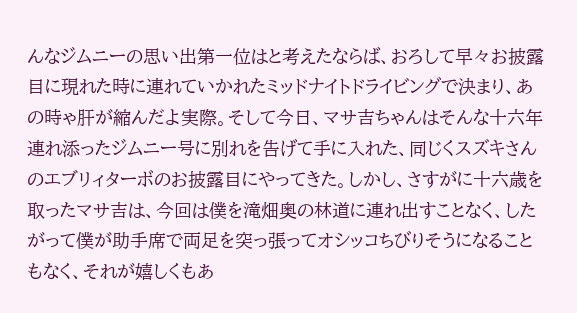んなジムニーの思い出第一位はと考えたならば、おろして早々お披露目に現れた時に連れていかれたミッドナイトドライビングで決まり、あの時ゃ肝が縮んだよ実際。そして今日、マサ吉ちゃんはそんな十六年連れ添ったジムニー号に別れを告げて手に入れた、同じくスズキさんのエブリィターボのお披露目にやってきた。しかし、さすがに十六歳を取ったマサ吉は、今回は僕を滝畑奥の林道に連れ出すことなく、したがって僕が助手席で両足を突っ張ってオシッコちびりそうになることもなく、それが嬉しくもあ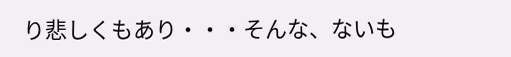り悲しくもあり・・・そんな、ないも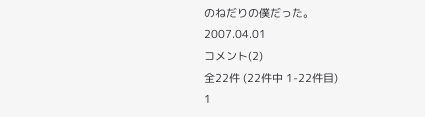のねだりの僕だった。
2007.04.01
コメント(2)
全22件 (22件中 1-22件目)
1